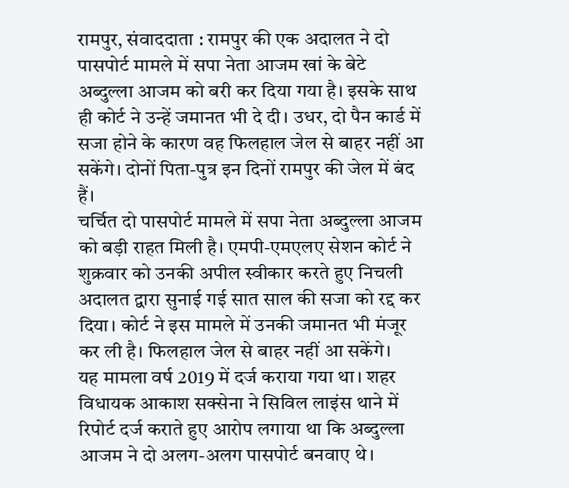रामपुर, संवाददाता : रामपुर की एक अदालत ने दो पासपोर्ट मामले में सपा नेता आजम खां के बेटे अब्दुल्ला आजम को बरी कर दिया गया है। इसके साथ ही कोर्ट ने उन्हें जमानत भी दे दी। उधर, दो पैन कार्ड में सजा होने के कारण वह फिलहाल जेल से बाहर नहीं आ सकेंगे। दोनों पिता-पुत्र इन दिनों रामपुर की जेल में बंद हैं।
चर्चित दो पासपोर्ट मामले में सपा नेता अब्दुल्ला आजम को बड़ी राहत मिली है। एमपी-एमएलए सेशन कोर्ट ने शुक्रवार को उनकी अपील स्वीकार करते हुए निचली अदालत द्वारा सुनाई गई सात साल की सजा को रद्द कर दिया। कोर्ट ने इस मामले में उनकी जमानत भी मंजूर कर ली है। फिलहाल जेल से बाहर नहीं आ सकेंगे।
यह मामला वर्ष 2019 में दर्ज कराया गया था। शहर विधायक आकाश सक्सेना ने सिविल लाइंस थाने में रिपोर्ट दर्ज कराते हुए आरोप लगाया था कि अब्दुल्ला आजम ने दो अलग-अलग पासपोर्ट बनवाए थे।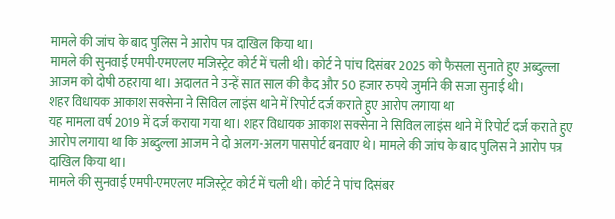मामले की जांच के बाद पुलिस ने आरोप पत्र दाखिल किया था।
मामले की सुनवाई एमपी-एमएलए मजिस्ट्रेट कोर्ट में चली थी। कोर्ट ने पांच दिसंबर 2025 को फैसला सुनाते हुए अब्दुल्ला आजम को दोषी ठहराया था। अदालत ने उन्हें सात साल की कैद और 50 हजार रुपये जुर्माने की सजा सुनाई थी।
शहर विधायक आकाश सक्सेना ने सिविल लाइंस थाने में रिपोर्ट दर्ज कराते हुए आरोप लगाया था
यह मामला वर्ष 2019 में दर्ज कराया गया था। शहर विधायक आकाश सक्सेना ने सिविल लाइंस थाने में रिपोर्ट दर्ज कराते हुए आरोप लगाया था कि अब्दुल्ला आजम ने दो अलग-अलग पासपोर्ट बनवाए थे। मामले की जांच के बाद पुलिस ने आरोप पत्र दाखिल किया था।
मामले की सुनवाई एमपी-एमएलए मजिस्ट्रेट कोर्ट में चली थी। कोर्ट ने पांच दिसंबर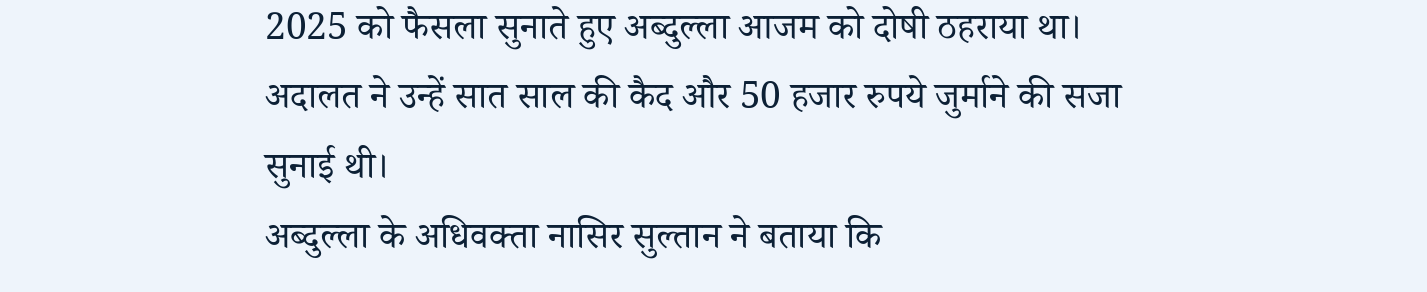2025 को फैसला सुनाते हुए अब्दुल्ला आजम को दोषी ठहराया था। अदालत ने उन्हें सात साल की कैद और 50 हजार रुपये जुर्माने की सजा सुनाई थी।
अब्दुल्ला के अधिवक्ता नासिर सुल्तान ने बताया कि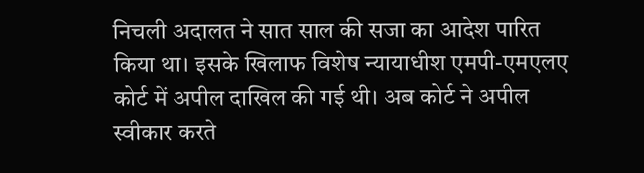निचली अदालत ने सात साल की सजा का आदेश पारित किया था। इसके खिलाफ विशेष न्यायाधीश एमपी-एमएलए कोर्ट में अपील दाखिल की गई थी। अब कोर्ट ने अपील स्वीकार करते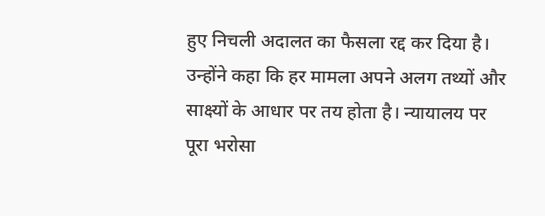हुए निचली अदालत का फैसला रद्द कर दिया है।
उन्होंने कहा कि हर मामला अपने अलग तथ्यों और साक्ष्यों के आधार पर तय होता है। न्यायालय पर पूरा भरोसा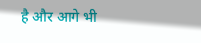है और आगे भी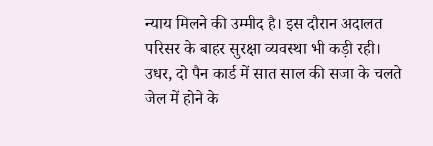न्याय मिलने की उम्मीद है। इस दौरान अदालत परिसर के बाहर सुरक्षा व्यवस्था भी कड़ी रही। उधर, दो पैन कार्ड में सात साल की सजा के चलते जेल में होने के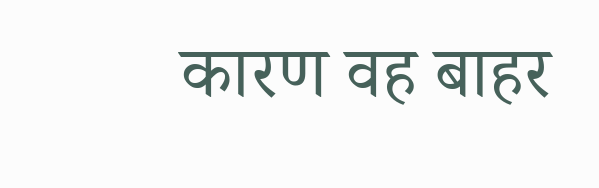कारण वह बाहर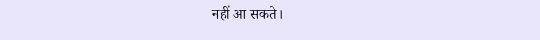नहीं आ सकते।